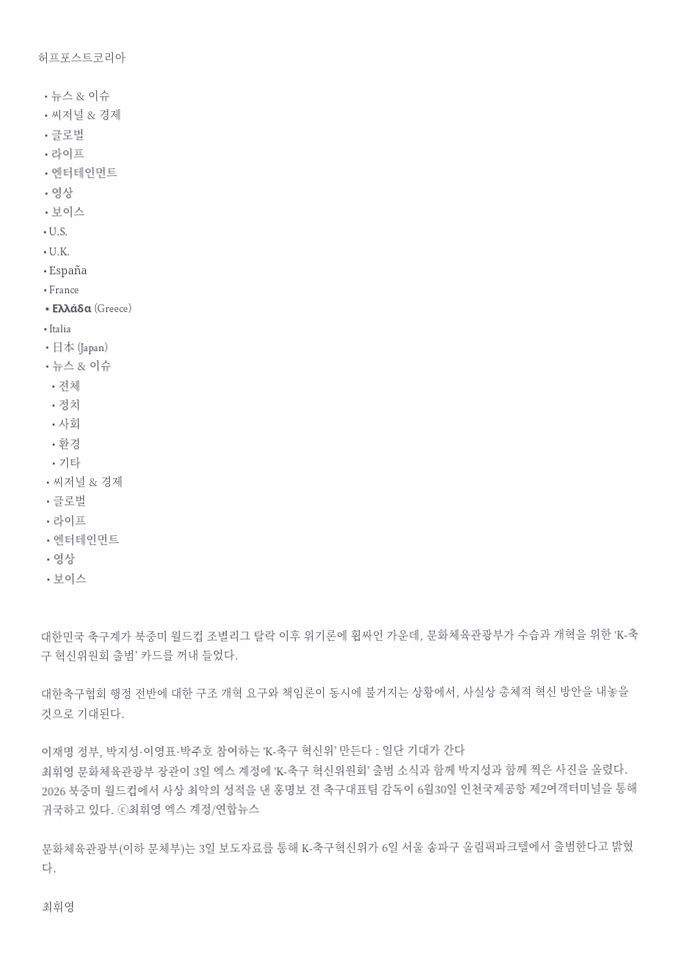허프포스트코리아

  • 뉴스 & 이슈
  • 씨저널 & 경제
  • 글로벌
  • 라이프
  • 엔터테인먼트
  • 영상
  • 보이스
  • U.S.
  • U.K.
  • España
  • France
  • Ελλάδα (Greece)
  • Italia
  • 日本 (Japan)
  • 뉴스 & 이슈
    • 전체
    • 정치
    • 사회
    • 환경
    • 기타
  • 씨저널 & 경제
  • 글로벌
  • 라이프
  • 엔터테인먼트
  • 영상
  • 보이스


대한민국 축구계가 북중미 월드컵 조별리그 탈락 이후 위기론에 휩싸인 가운데, 문화체육관광부가 수습과 개혁을 위한 ‘K-축구 혁신위원회 출범’ 카드를 꺼내 들었다.

대한축구협회 행정 전반에 대한 구조 개혁 요구와 책임론이 동시에 불거지는 상황에서, 사실상 총체적 혁신 방안을 내놓을 것으로 기대된다.

이재명 정부, 박지성·이영표·박주호 참여하는 'K-축구 혁신위' 만든다 : 일단 기대가 간다
최휘영 문화체육관광부 장관이 3일 엑스 계정에 'K-축구 혁신위원회' 출범 소식과 함께 박지성과 함께 찍은 사진을 올렸다. 2026 북중미 월드컵에서 사상 최악의 성적을 낸 홍명보 전 축구대표팀 감독이 6월30일 인천국제공항 제2여객터미널을 통해 귀국하고 있다. ⓒ최휘영 엑스 계정/연합뉴스

문화체육관광부(이하 문체부)는 3일 보도자료를 통해 K-축구혁신위가 6일 서울 송파구 올림픽파크텔에서 출범한다고 밝혔다.

최휘영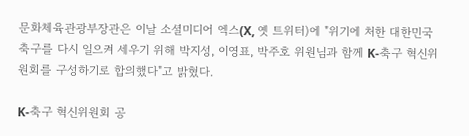문화체육관광부장관은 이날 소셜미디어 엑스(X, 옛 트위터)에 "위기에 처한 대한민국 축구를 다시 일으켜 세우기 위해 박지성, 이영표, 박주호 위원님과 함께 K-축구 혁신위원회를 구성하기로 합의했다"고 밝혔다.

K-축구 혁신위원회 공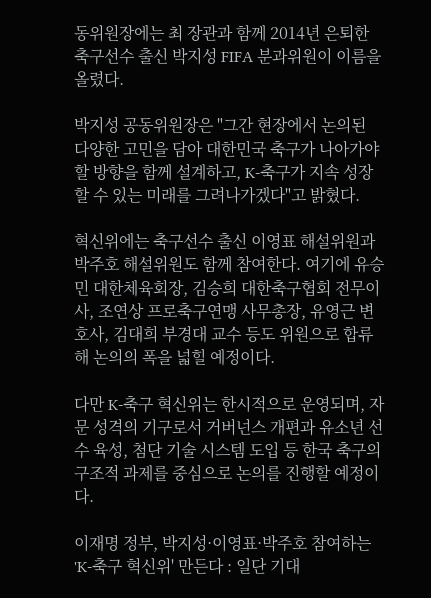동위원장에는 최 장관과 함께 2014년 은퇴한 축구선수 출신 박지성 FIFA 분과위원이 이름을 올렸다.

박지성 공동위원장은 "그간 현장에서 논의된 다양한 고민을 담아 대한민국 축구가 나아가야 할 방향을 함께 설계하고, K-축구가 지속 성장할 수 있는 미래를 그려나가겠다"고 밝혔다.

혁신위에는 축구선수 출신 이영표 해설위원과 박주호 해설위원도 함께 참여한다. 여기에 유승민 대한체육회장, 김승희 대한축구협회 전무이사, 조연상 프로축구연맹 사무총장, 유영근 변호사, 김대희 부경대 교수 등도 위원으로 합류해 논의의 폭을 넓힐 예정이다.

다만 K-축구 혁신위는 한시적으로 운영되며, 자문 성격의 기구로서 거버넌스 개편과 유소년 선수 육성, 첨단 기술 시스템 도입 등 한국 축구의 구조적 과제를 중심으로 논의를 진행할 예정이다.

이재명 정부, 박지성·이영표·박주호 참여하는 'K-축구 혁신위' 만든다 : 일단 기대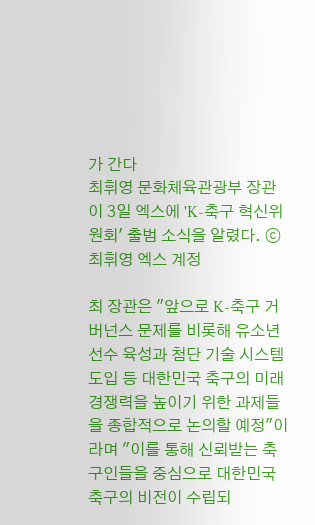가 간다
최휘영 문화체육관광부 장관이 3일 엑스에 'K-축구 혁신위원회' 출범 소식을 알렸다. ⓒ최휘영 엑스 계정

최 장관은 "앞으로 K-축구 거버넌스 문제를 비롯해 유소년 선수 육성과 첨단 기술 시스템 도입 등 대한민국 축구의 미래 경쟁력을 높이기 위한 과제들을 종합적으로 논의할 예정"이라며 "이를 통해 신뢰받는 축구인들을 중심으로 대한민국 축구의 비전이 수립되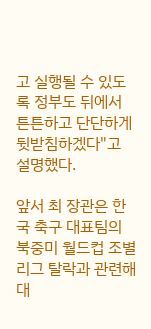고 실행될 수 있도록 정부도 뒤에서 튼튼하고 단단하게 뒷받침하겠다"고 설명했다.

앞서 최 장관은 한국 축구 대표팀의 북중미 월드컵 조별리그 탈락과 관련해 대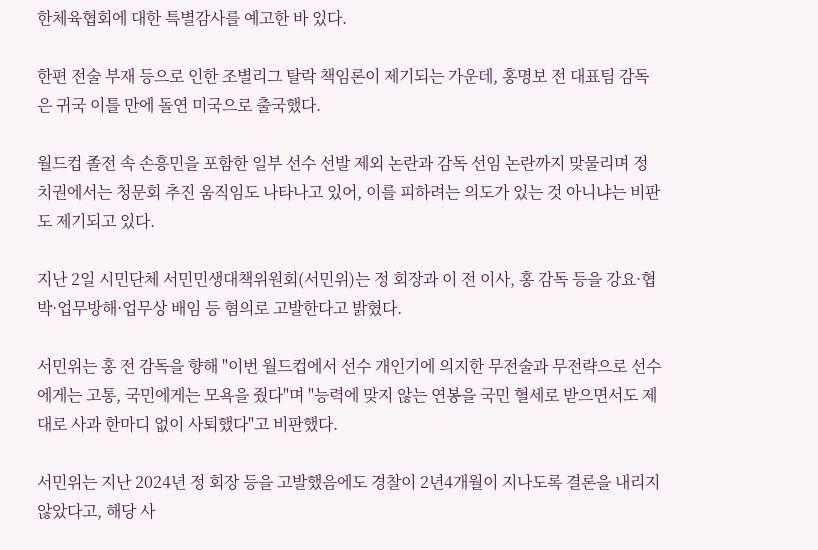한체육협회에 대한 특별감사를 예고한 바 있다.

한편 전술 부재 등으로 인한 조별리그 탈락 책임론이 제기되는 가운데, 홍명보 전 대표팀 감독은 귀국 이틀 만에 돌연 미국으로 출국했다.

월드컵 졸전 속 손흥민을 포함한 일부 선수 선발 제외 논란과 감독 선임 논란까지 맞물리며 정치권에서는 청문회 추진 움직임도 나타나고 있어, 이를 피하려는 의도가 있는 것 아니냐는 비판도 제기되고 있다.

지난 2일 시민단체 서민민생대책위원회(서민위)는 정 회장과 이 전 이사, 홍 감독 등을 강요·협박·업무방해·업무상 배임 등 혐의로 고발한다고 밝혔다.

서민위는 홍 전 감독을 향해 "이번 월드컵에서 선수 개인기에 의지한 무전술과 무전략으로 선수에게는 고통, 국민에게는 모욕을 줬다"며 "능력에 맞지 않는 연봉을 국민 혈세로 받으면서도 제대로 사과 한마디 없이 사퇴했다"고 비판했다.

서민위는 지난 2024년 정 회장 등을 고발했음에도 경찰이 2년4개월이 지나도록 결론을 내리지 않았다고, 해당 사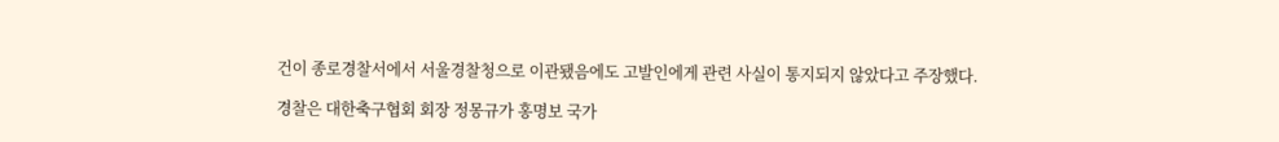건이 종로경찰서에서 서울경찰청으로 이관됐음에도 고발인에게 관련 사실이 통지되지 않았다고 주장했다.

경찰은 대한축구협회 회장 정몽규가 홍명보 국가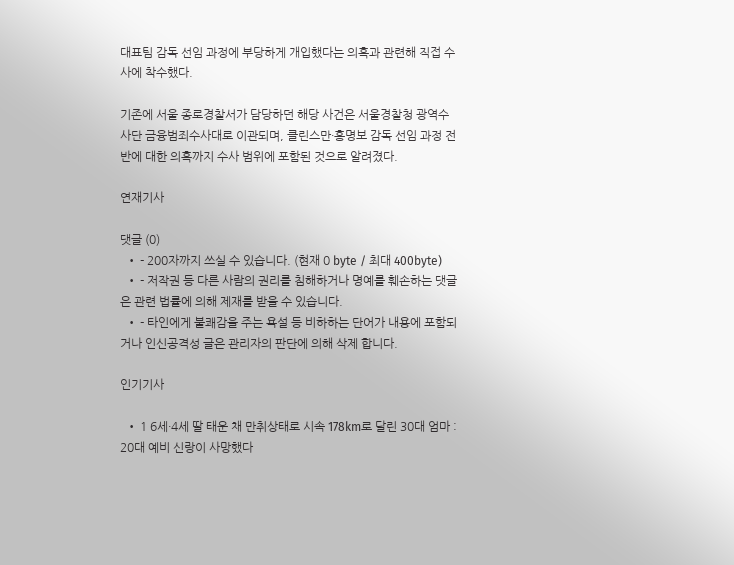대표팀 감독 선임 과정에 부당하게 개입했다는 의혹과 관련해 직접 수사에 착수했다.

기존에 서울 종로경찰서가 담당하던 해당 사건은 서울경찰청 광역수사단 금융범죄수사대로 이관되며, 클린스만·홍명보 감독 선임 과정 전반에 대한 의혹까지 수사 범위에 포함된 것으로 알려졌다.

연재기사

댓글 (0)
  • - 200자까지 쓰실 수 있습니다. (현재 0 byte / 최대 400byte)
  • - 저작권 등 다른 사람의 권리를 침해하거나 명예를 훼손하는 댓글은 관련 법률에 의해 제재를 받을 수 있습니다.
  • - 타인에게 불쾌감을 주는 욕설 등 비하하는 단어가 내용에 포함되거나 인신공격성 글은 관리자의 판단에 의해 삭제 합니다.

인기기사

  • 1 6세·4세 딸 태운 채 만취상태로 시속 178km로 달린 30대 엄마 : 20대 예비 신랑이 사망했다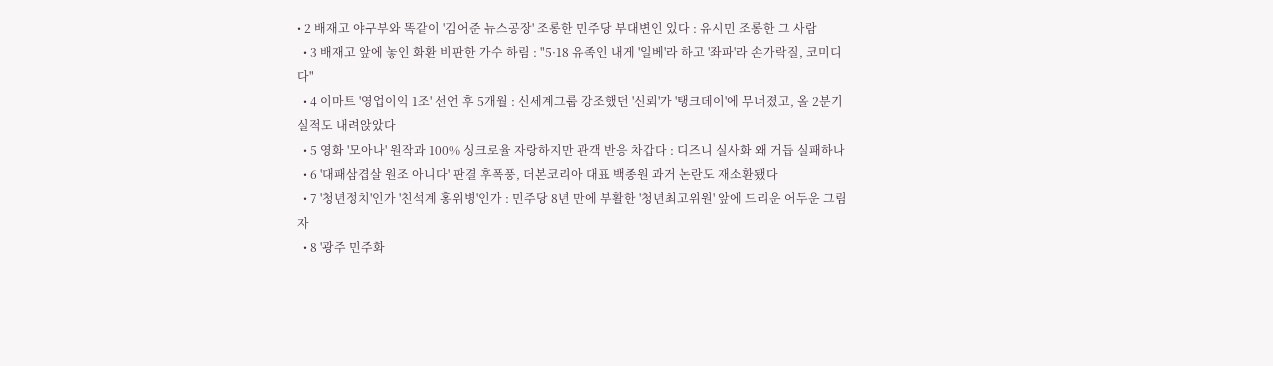• 2 배재고 야구부와 똑같이 '김어준 뉴스공장' 조롱한 민주당 부대변인 있다 : 유시민 조롱한 그 사람
  • 3 배재고 앞에 놓인 화환 비판한 가수 하림 : "5·18 유족인 내게 '일베'라 하고 '좌파'라 손가락질, 코미디다"
  • 4 이마트 '영업이익 1조' 선언 후 5개월 : 신세계그룹 강조했던 '신뢰'가 '탱크데이'에 무너졌고, 올 2분기 실적도 내려앉았다
  • 5 영화 '모아나' 원작과 100% 싱크로율 자랑하지만 관객 반응 차갑다 : 디즈니 실사화 왜 거듭 실패하나
  • 6 '대패삼겹살 원조 아니다' 판결 후폭풍, 더본코리아 대표 백종원 과거 논란도 재소환됐다
  • 7 '청년정치'인가 '친석계 홍위병'인가 : 민주당 8년 만에 부활한 '청년최고위원' 앞에 드리운 어두운 그림자
  • 8 '광주 민주화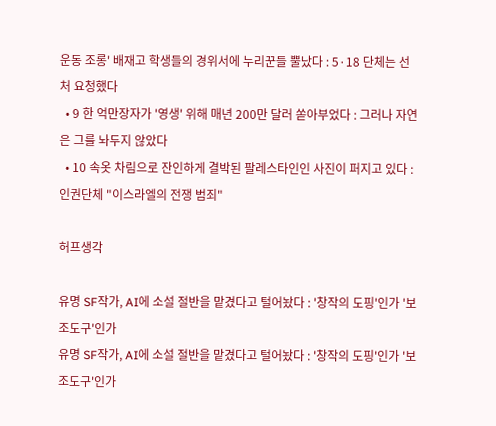운동 조롱' 배재고 학생들의 경위서에 누리꾼들 뿔났다 : 5·18 단체는 선처 요청했다
  • 9 한 억만장자가 '영생' 위해 매년 200만 달러 쏟아부었다 : 그러나 자연은 그를 놔두지 않았다
  • 10 속옷 차림으로 잔인하게 결박된 팔레스타인인 사진이 퍼지고 있다 : 인권단체 "이스라엘의 전쟁 범죄"

허프생각

유명 SF작가, AI에 소설 절반을 맡겼다고 털어놨다 : '창작의 도핑'인가 '보조도구'인가
유명 SF작가, AI에 소설 절반을 맡겼다고 털어놨다 : '창작의 도핑'인가 '보조도구'인가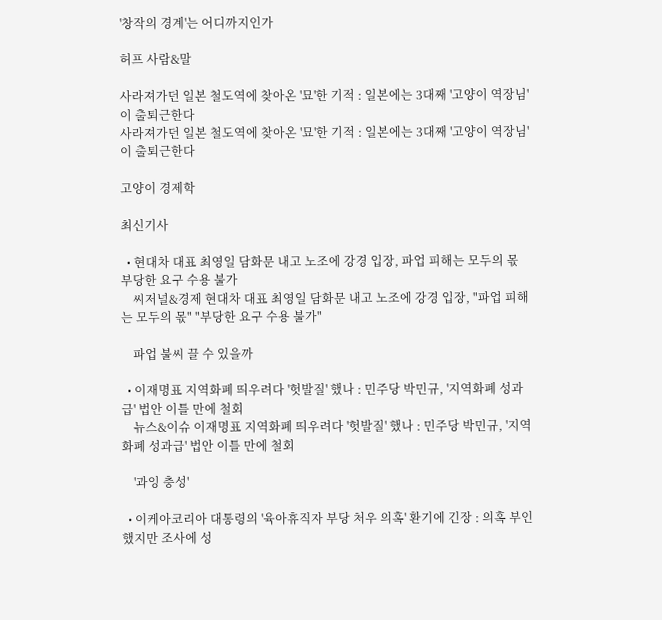'창작의 경계'는 어디까지인가

허프 사람&말

사라져가던 일본 철도역에 찾아온 '묘'한 기적 : 일본에는 3대째 '고양이 역장님'이 출퇴근한다
사라져가던 일본 철도역에 찾아온 '묘'한 기적 : 일본에는 3대째 '고양이 역장님'이 출퇴근한다

고양이 경제학

최신기사

  • 현대차 대표 최영일 담화문 내고 노조에 강경 입장, 파업 피해는 모두의 몫 부당한 요구 수용 불가
    씨저널&경제 현대차 대표 최영일 담화문 내고 노조에 강경 입장, "파업 피해는 모두의 몫" "부당한 요구 수용 불가"

    파업 불씨 끌 수 있을까

  • 이재명표 지역화폐 띄우려다 '헛발질' 했나 : 민주당 박민규, '지역화폐 성과급' 법안 이틀 만에 철회
    뉴스&이슈 이재명표 지역화폐 띄우려다 '헛발질' 했나 : 민주당 박민규, '지역화폐 성과급' 법안 이틀 만에 철회

    '과잉 충성'

  • 이케아코리아 대통령의 '육아휴직자 부당 처우 의혹' 환기에 긴장 : 의혹 부인했지만 조사에 성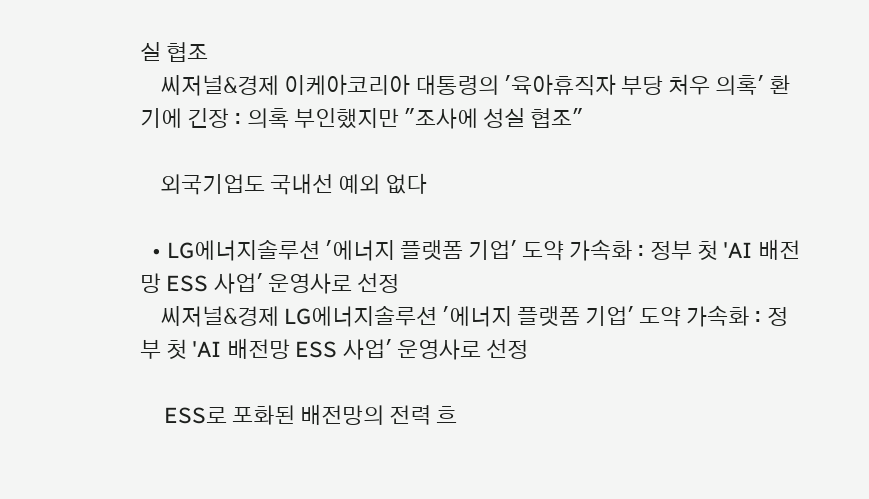실 협조
    씨저널&경제 이케아코리아 대통령의 '육아휴직자 부당 처우 의혹' 환기에 긴장 : 의혹 부인했지만 "조사에 성실 협조"

    외국기업도 국내선 예외 없다

  • LG에너지솔루션 '에너지 플랫폼 기업' 도약 가속화 : 정부 첫 'AI 배전망 ESS 사업' 운영사로 선정
    씨저널&경제 LG에너지솔루션 '에너지 플랫폼 기업' 도약 가속화 : 정부 첫 'AI 배전망 ESS 사업' 운영사로 선정

    ESS로 포화된 배전망의 전력 흐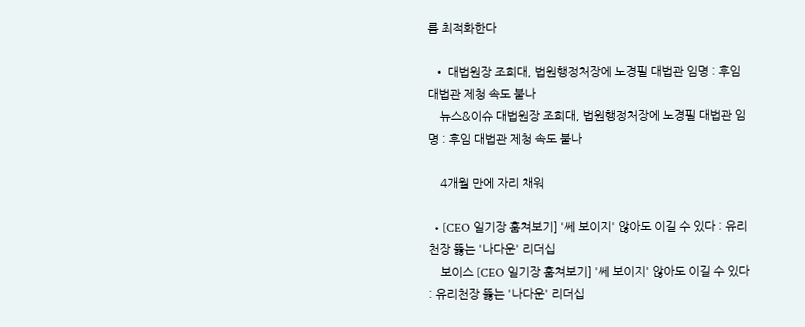름 최적화한다

  • 대법원장 조희대, 법원행정처장에 노경필 대법관 임명 : 후임 대법관 제청 속도 붙나
    뉴스&이슈 대법원장 조희대, 법원행정처장에 노경필 대법관 임명 : 후임 대법관 제청 속도 붙나

    4개월 만에 자리 채워

  • [CEO 일기장 훔쳐보기] '쎄 보이지' 않아도 이길 수 있다 : 유리천장 뚫는 '나다운' 리더십
    보이스 [CEO 일기장 훔쳐보기] '쎄 보이지' 않아도 이길 수 있다 : 유리천장 뚫는 '나다운' 리더십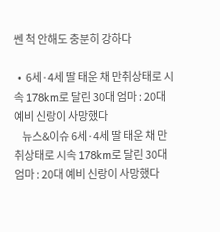쎈 척 안해도 충분히 강하다

  •  6세·4세 딸 태운 채 만취상태로 시속 178km로 달린 30대 엄마 : 20대 예비 신랑이 사망했다
    뉴스&이슈 6세·4세 딸 태운 채 만취상태로 시속 178km로 달린 30대 엄마 : 20대 예비 신랑이 사망했다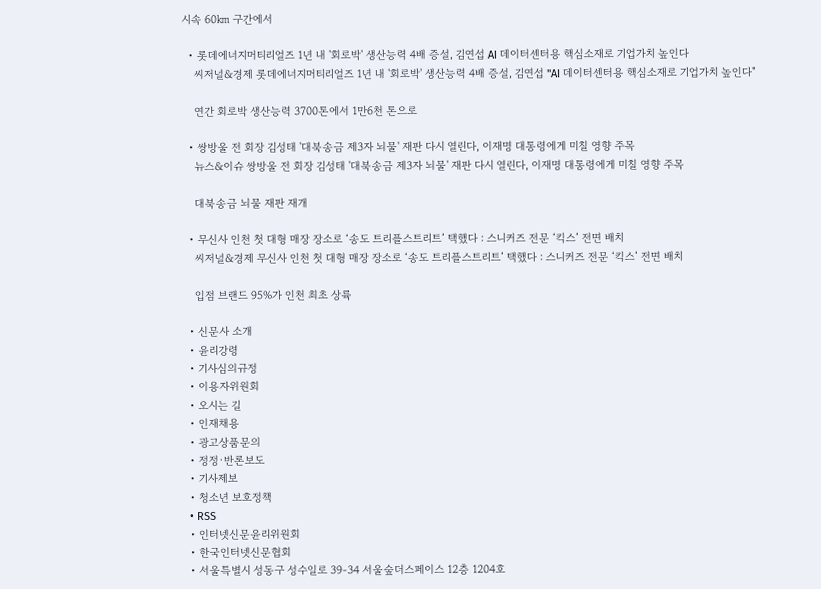시속 60㎞ 구간에서

  • 롯데에너지머티리얼즈 1년 내 '회로박' 생산능력 4배 증설, 김연섭 AI 데이터센터용 핵심소재로 기업가치 높인다
    씨저널&경제 롯데에너지머티리얼즈 1년 내 '회로박' 생산능력 4배 증설, 김연섭 "AI 데이터센터용 핵심소재로 기업가치 높인다"

    연간 회로박 생산능력 3700톤에서 1만6천 톤으로

  • 쌍방울 전 회장 김성태 '대북송금 제3자 뇌물' 재판 다시 열린다, 이재명 대통령에게 미칠 영향 주목
    뉴스&이슈 쌍방울 전 회장 김성태 '대북송금 제3자 뇌물' 재판 다시 열린다, 이재명 대통령에게 미칠 영향 주목

    대북송금 뇌물 재판 재개

  • 무신사 인천 첫 대형 매장 장소로 ‘송도 트리플스트리트’ 택했다 : 스니커즈 전문 ‘킥스’ 전면 배치
    씨저널&경제 무신사 인천 첫 대형 매장 장소로 ‘송도 트리플스트리트’ 택했다 : 스니커즈 전문 ‘킥스’ 전면 배치

    입점 브랜드 95%가 인천 최초 상륙

  • 신문사 소개
  • 윤리강령
  • 기사심의규정
  • 이용자위원회
  • 오시는 길
  • 인재채용
  • 광고상품문의
  • 정정·반론보도
  • 기사제보
  • 청소년 보호정책
  • RSS
  • 인터넷신문윤리위원회
  • 한국인터넷신문협회
  • 서울특별시 성동구 성수일로 39-34 서울숲더스페이스 12층 1204호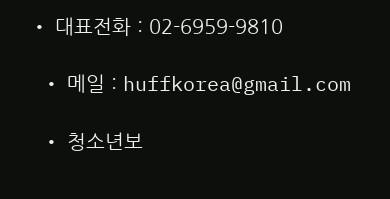• 대표전화 : 02-6959-9810

  • 메일 : huffkorea@gmail.com

  • 청소년보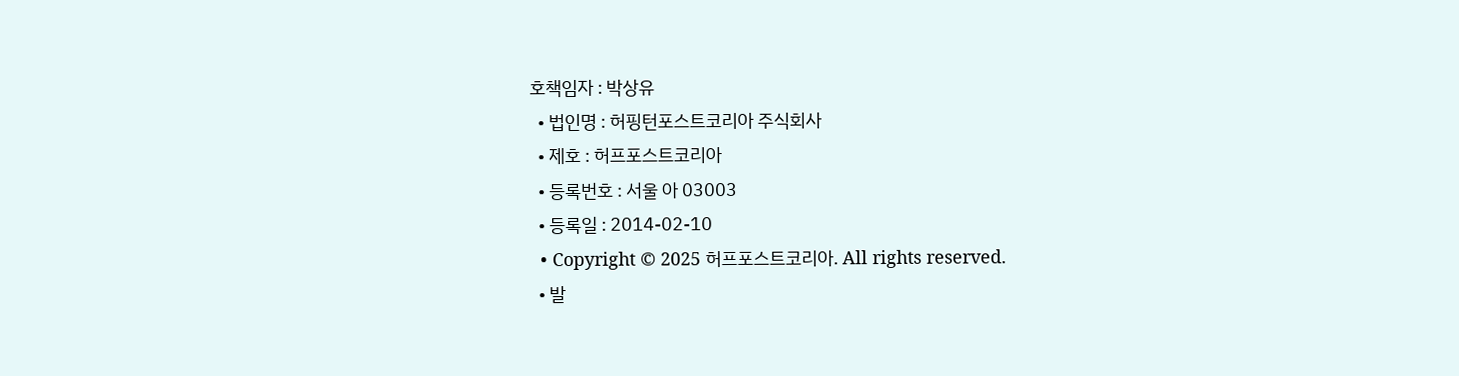호책임자 : 박상유
  • 법인명 : 허핑턴포스트코리아 주식회사
  • 제호 : 허프포스트코리아
  • 등록번호 : 서울 아 03003
  • 등록일 : 2014-02-10
  • Copyright © 2025 허프포스트코리아. All rights reserved.
  • 발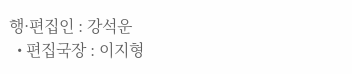행·편집인 : 강석운
  • 편집국장 : 이지형